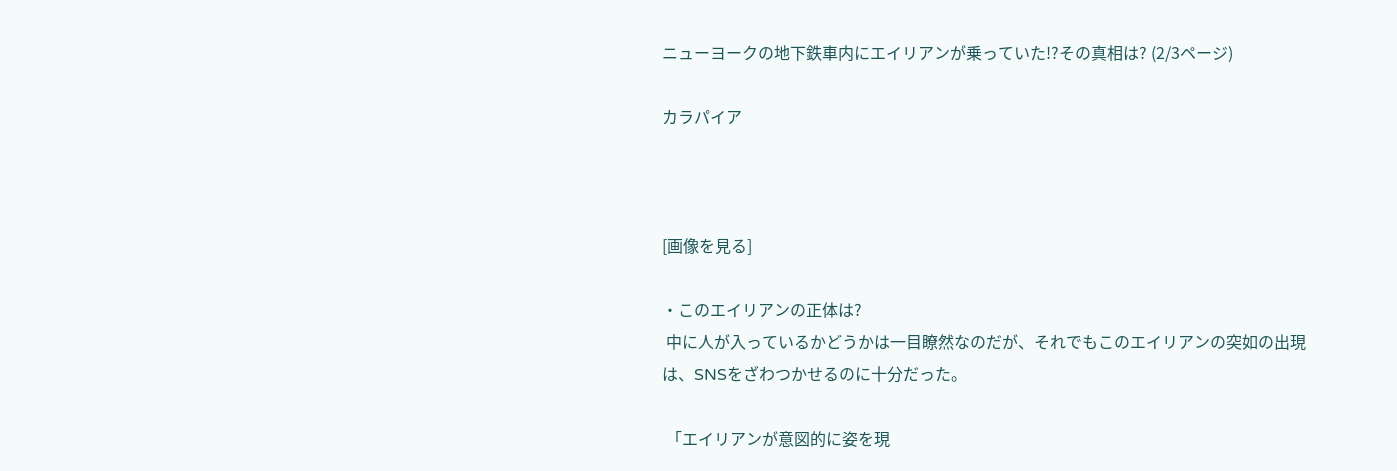ニューヨークの地下鉄車内にエイリアンが乗っていた!?その真相は? (2/3ページ)

カラパイア



[画像を見る]

・このエイリアンの正体は?
 中に人が入っているかどうかは一目瞭然なのだが、それでもこのエイリアンの突如の出現は、SNSをざわつかせるのに十分だった。

 「エイリアンが意図的に姿を現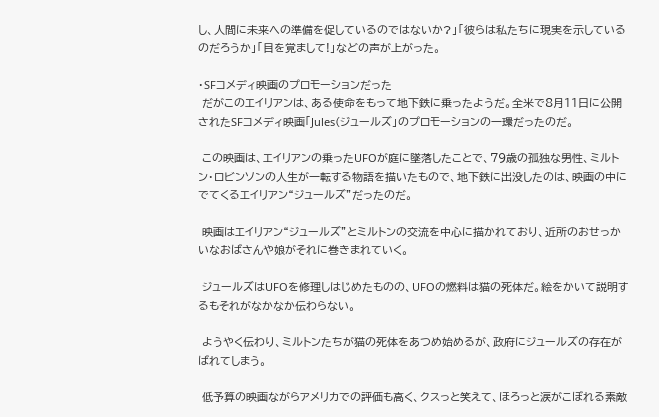し、人間に未来への準備を促しているのではないか?」「彼らは私たちに現実を示しているのだろうか」「目を覚まして!」などの声が上がった。

・SFコメディ映画のプロモーションだった
 だがこのエイリアンは、ある使命をもって地下鉄に乗ったようだ。全米で8月11日に公開されたSFコメディ映画「Jules(ジュールズ」のプロモーションの一環だったのだ。

 この映画は、エイリアンの乗ったUFOが庭に墜落したことで、79歳の孤独な男性、ミルトン・ロビンソンの人生が一転する物語を描いたもので、地下鉄に出没したのは、映画の中にでてくるエイリアン“ジュールズ”だったのだ。

 映画はエイリアン“ジュールズ”とミルトンの交流を中心に描かれており、近所のおせっかいなおばさんや娘がそれに巻きまれていく。

 ジュールズはUFOを修理しはじめたものの、UFOの燃料は猫の死体だ。絵をかいて説明するもそれがなかなか伝わらない。

 ようやく伝わり、ミルトンたちが猫の死体をあつめ始めるが、政府にジュールズの存在がばれてしまう。

 低予算の映画ながらアメリカでの評価も高く、クスっと笑えて、ほろっと涙がこぼれる素敵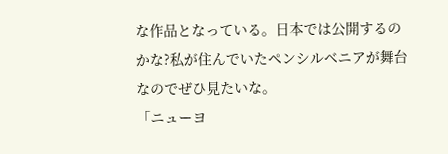な作品となっている。日本では公開するのかな?私が住んでいたペンシルベニアが舞台なのでぜひ見たいな。
「ニューヨ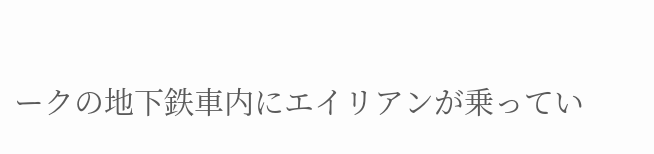ークの地下鉄車内にエイリアンが乗ってい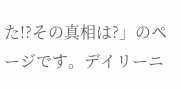た!?その真相は?」のページです。デイリーニ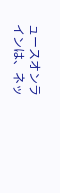ュースオンラインは、ネッ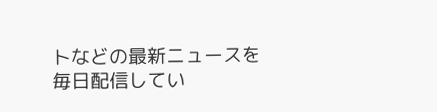トなどの最新ニュースを毎日配信してい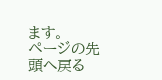ます。
ページの先頭へ戻る